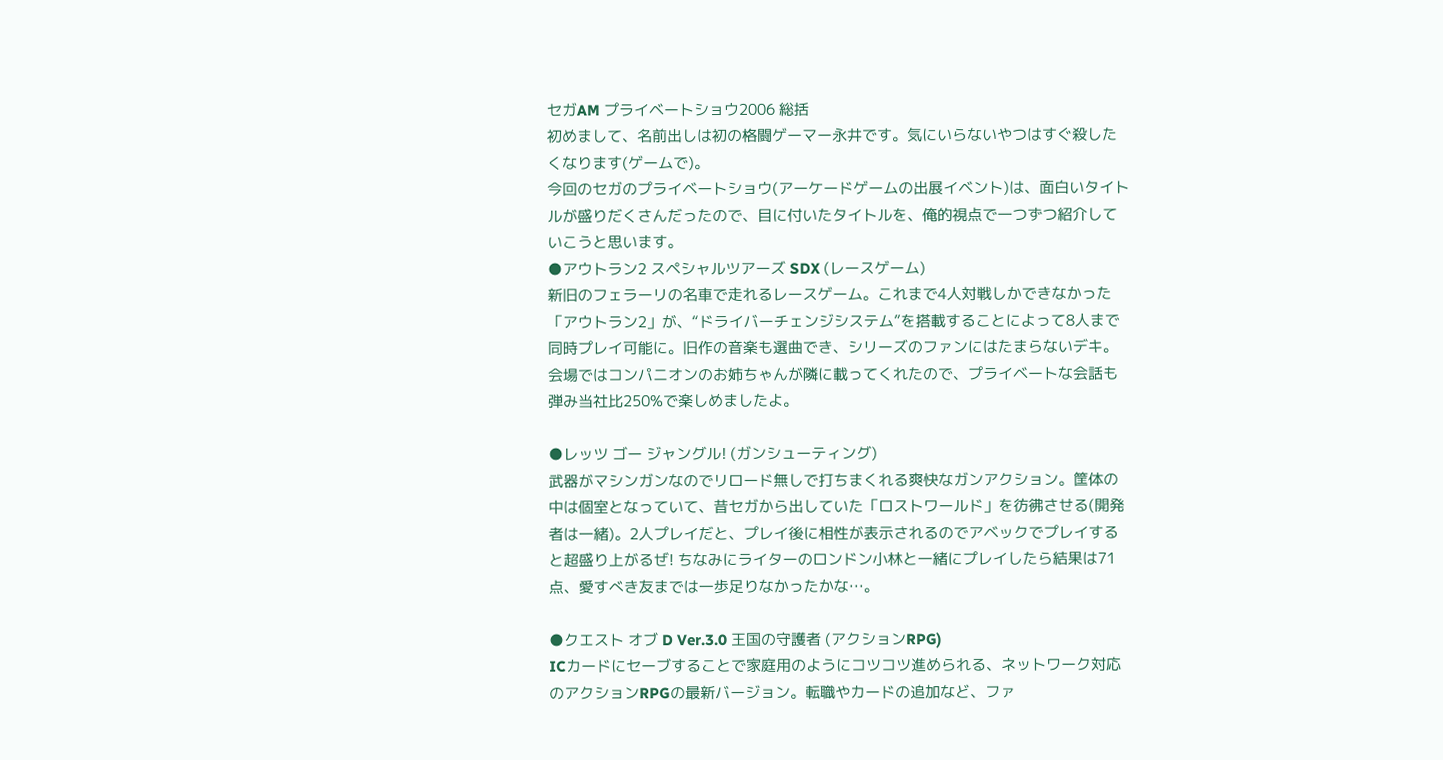セガAM プライベートショウ2006 総括
初めまして、名前出しは初の格闘ゲーマー永井です。気にいらないやつはすぐ殺したくなります(ゲームで)。
今回のセガのプライベートショウ(アーケードゲームの出展イベント)は、面白いタイトルが盛りだくさんだったので、目に付いたタイトルを、俺的視点で一つずつ紹介していこうと思います。
●アウトラン2 スペシャルツアーズ SDX (レースゲーム)
新旧のフェラーリの名車で走れるレースゲーム。これまで4人対戦しかできなかった「アウトラン2」が、“ドライバーチェンジシステム”を搭載することによって8人まで同時プレイ可能に。旧作の音楽も選曲でき、シリーズのファンにはたまらないデキ。会場ではコンパニオンのお姉ちゃんが隣に載ってくれたので、プライベートな会話も弾み当社比250%で楽しめましたよ。

●レッツ ゴー ジャングル! (ガンシューティング)
武器がマシンガンなのでリロード無しで打ちまくれる爽快なガンアクション。筐体の中は個室となっていて、昔セガから出していた「ロストワールド」を彷彿させる(開発者は一緒)。2人プレイだと、プレイ後に相性が表示されるのでアベックでプレイすると超盛り上がるぜ! ちなみにライターのロンドン小林と一緒にプレイしたら結果は71点、愛すべき友までは一歩足りなかったかな…。

●クエスト オブ D Ver.3.0 王国の守護者 (アクションRPG)
ICカードにセーブすることで家庭用のようにコツコツ進められる、ネットワーク対応のアクションRPGの最新バージョン。転職やカードの追加など、ファ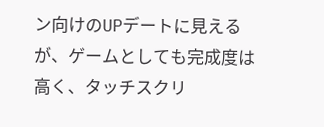ン向けのUPデートに見えるが、ゲームとしても完成度は高く、タッチスクリ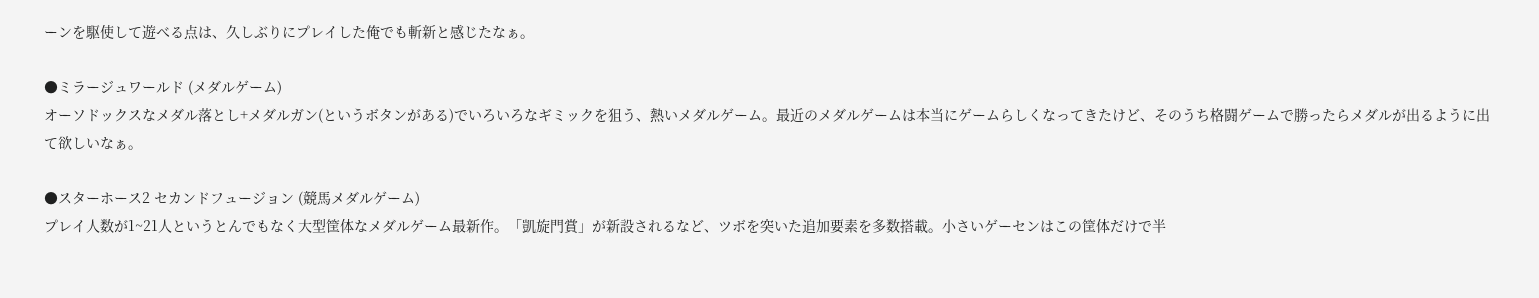ーンを駆使して遊べる点は、久しぶりにプレイした俺でも斬新と感じたなぁ。

●ミラージュワールド (メダルゲーム)
オーソドックスなメダル落とし+メダルガン(というボタンがある)でいろいろなギミックを狙う、熱いメダルゲーム。最近のメダルゲームは本当にゲームらしくなってきたけど、そのうち格闘ゲームで勝ったらメダルが出るように出て欲しいなぁ。

●スターホース2 セカンドフュージョン (競馬メダルゲーム)
プレイ人数が1~21人というとんでもなく大型筐体なメダルゲーム最新作。「凱旋門賞」が新設されるなど、ツボを突いた追加要素を多数搭載。小さいゲーセンはこの筐体だけで半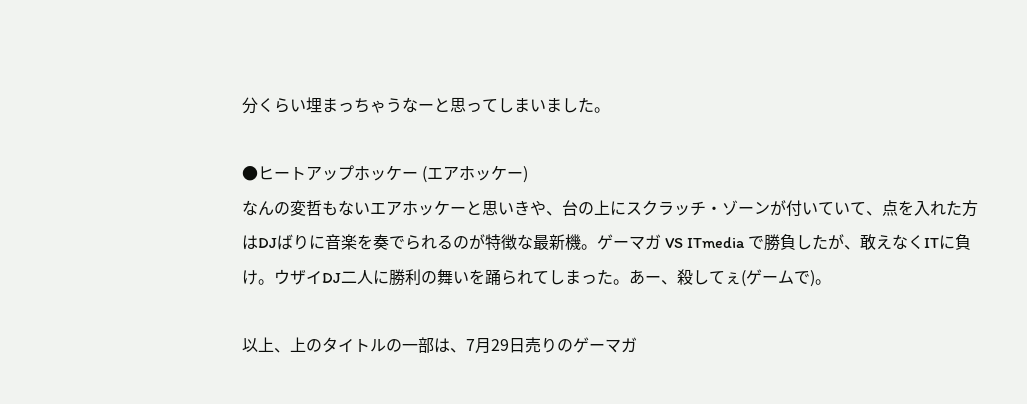分くらい埋まっちゃうなーと思ってしまいました。

●ヒートアップホッケー (エアホッケー)
なんの変哲もないエアホッケーと思いきや、台の上にスクラッチ・ゾーンが付いていて、点を入れた方はDJばりに音楽を奏でられるのが特徴な最新機。ゲーマガ VS ITmedia で勝負したが、敢えなくITに負け。ウザイDJ二人に勝利の舞いを踊られてしまった。あー、殺してぇ(ゲームで)。

以上、上のタイトルの一部は、7月29日売りのゲーマガ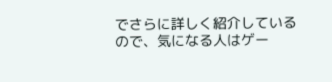でさらに詳しく紹介しているので、気になる人はゲー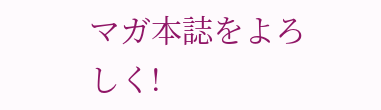マガ本誌をよろしく!